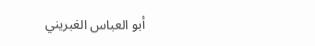أبو العباس الغبريني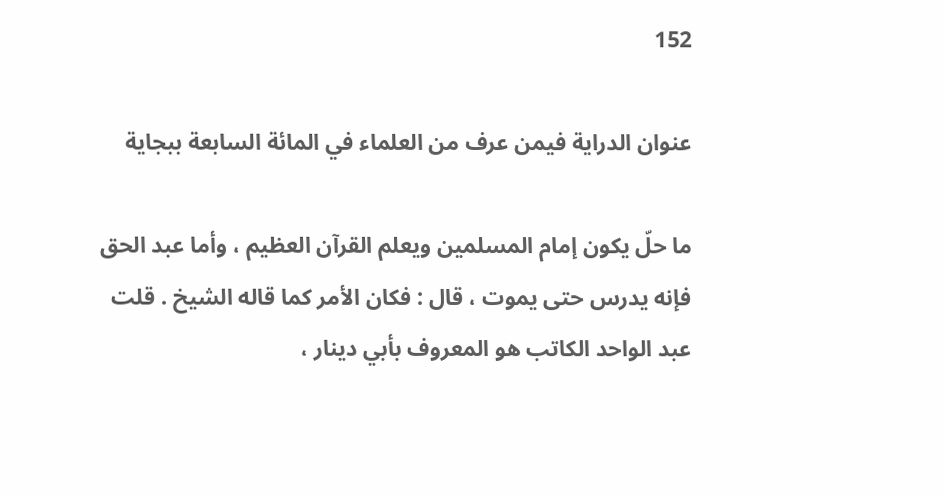152

عنوان الدراية فيمن عرف من العلماء في المائة السابعة ببجاية

ما حلّ يكون إمام المسلمين ويعلم القرآن العظيم ، وأما عبد الحق فإنه يدرس حتى يموت ، قال : فكان الأمر كما قاله الشيخ . قلت عبد الواحد الكاتب هو المعروف بأبي دينار ،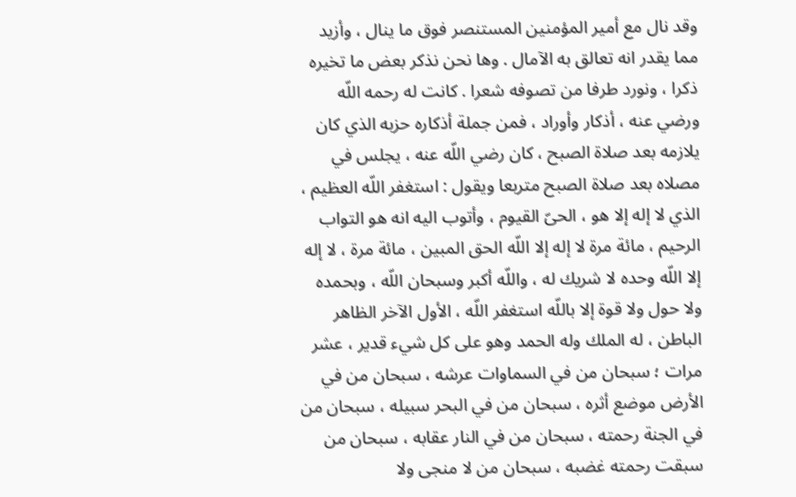وقد نال مع أمير المؤمنين المستنصر فوق ما ينال ، وأزيد مما يقدر انه تعالق به الآمال . وها نحن نذكر بعض ما تخيره ذكرا ، ونورد طرفا من تصوفه شعرا . كانت له رحمه اللّه ورضي عنه ، أذكار وأوراد ، فمن جملة أذكاره حزبه الذي كان يلازمه بعد صلاة الصبح ، كان رضي اللّه عنه ، يجلس في مصلاه بعد صلاة الصبح متربعا ويقول : استغفر اللّه العظيم ، الذي لا إله إلا هو ، الحىّ القيوم ، وأتوب اليه انه هو التواب الرحيم ، مائة مرة لا إله إلا اللّه الحق المبين ، مائة مرة ، لا إله إلا اللّه وحده لا شريك له ، واللّه أكبر وسبحان اللّه ، وبحمده ولا حول ولا قوة إلا باللّه استغفر اللّه ، الأول الآخر الظاهر الباطن ، له الملك وله الحمد وهو على كل شيء قدير ، عشر مرات ؛ سبحان من في السماوات عرشه ، سبحان من في الأرض موضع أثره ، سبحان من في البحر سبيله ، سبحان من في الجنة رحمته ، سبحان من في النار عقابه ، سبحان من سبقت رحمته غضبه ، سبحان من لا منجى ولا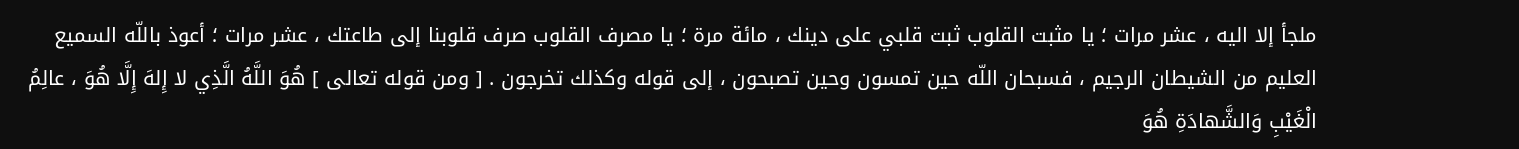ملجأ إلا اليه ، عشر مرات ؛ يا مثبت القلوب ثبت قلبي على دينك ، مائة مرة ؛ يا مصرف القلوب صرف قلوبنا إلى طاعتك ، عشر مرات ؛ أعوذ باللّه السميع العليم من الشيطان الرجيم ، فسبحان اللّه حين تمسون وحين تصبحون ، إلى قوله وكذلك تخرجون . [ ومن قوله تعالى ] هُوَ اللَّهُ الَّذِي لا إِلهَ إِلَّا هُوَ ، عالِمُ الْغَيْبِ وَالشَّهادَةِ هُوَ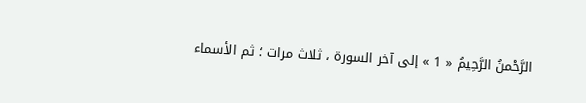الرَّحْمنُ الرَّحِيمُ « 1 » إلى آخر السورة ، ثلاث مرات ؛ ثم الأسماء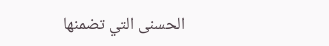الحسنى التي تضمنها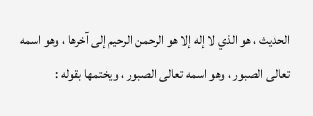الحديث ، هو الذي لا إله إلا هو الرحمن الرحيم إلى آخرها ، وهو اسمه تعالى الصبور ، وهو اسمه تعالى الصبور ، ويختمها بقوله :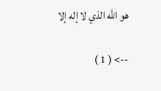هو اللّه الذي لا إله إلا

--> ( 1 )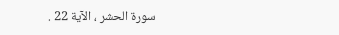سورة الحشر ، الآية 22 .